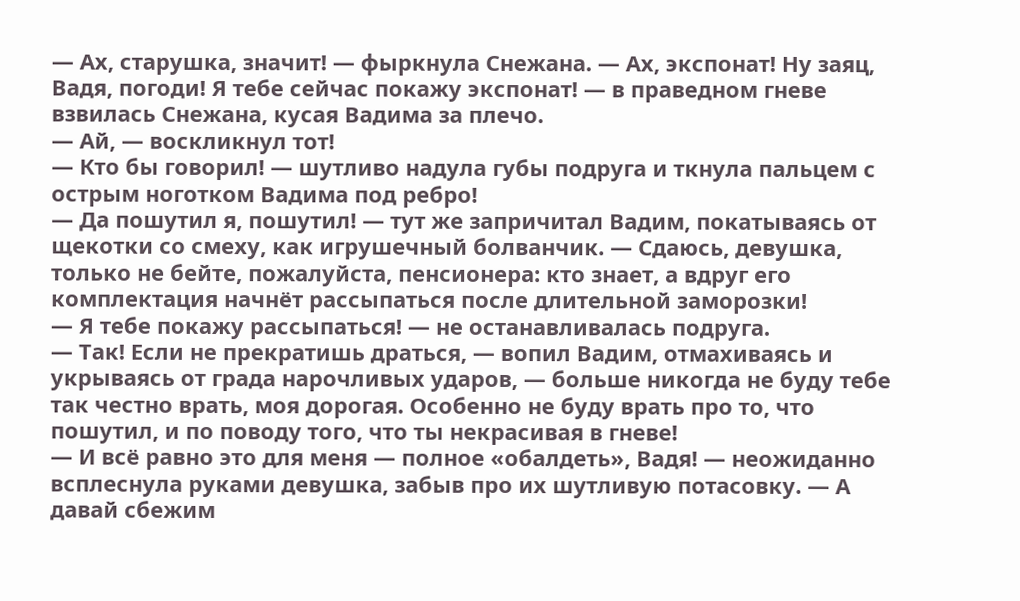— Ах, старушка, значит! — фыркнула Снежана. — Ах, экспонат! Ну заяц, Вадя, погоди! Я тебе сейчас покажу экспонат! — в праведном гневе взвилась Снежана, кусая Вадима за плечо.
— Ай, — воскликнул тот!
— Кто бы говорил! — шутливо надула губы подруга и ткнула пальцем с острым ноготком Вадима под ребро!
— Да пошутил я, пошутил! — тут же запричитал Вадим, покатываясь от щекотки со смеху, как игрушечный болванчик. — Сдаюсь, девушка, только не бейте, пожалуйста, пенсионера: кто знает, а вдруг его комплектация начнёт рассыпаться после длительной заморозки!
— Я тебе покажу рассыпаться! — не останавливалась подруга.
— Так! Если не прекратишь драться, — вопил Вадим, отмахиваясь и укрываясь от града нарочливых ударов, — больше никогда не буду тебе так честно врать, моя дорогая. Особенно не буду врать про то, что пошутил, и по поводу того, что ты некрасивая в гневе!
— И всё равно это для меня — полное «обалдеть», Вадя! — неожиданно всплеснула руками девушка, забыв про их шутливую потасовку. — А давай сбежим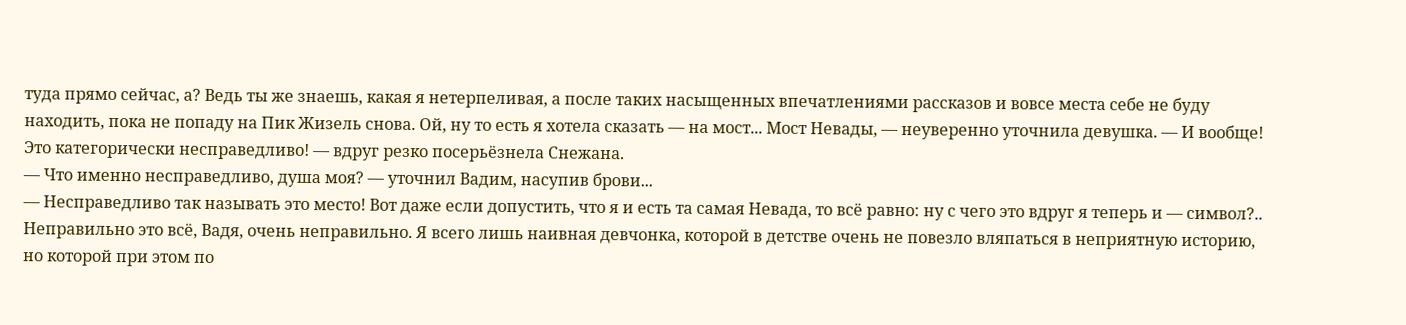туда прямо сейчас, а? Ведь ты же знаешь, какая я нетерпеливая, а после таких насыщенных впечатлениями рассказов и вовсе места себе не буду находить, пока не попаду на Пик Жизель снова. Ой, ну то есть я хотела сказать — на мост... Мост Невады, — неуверенно уточнила девушка. — И вообще! Это категорически несправедливо! — вдруг резко посерьёзнела Снежана.
— Что именно несправедливо, душа моя? — уточнил Вадим, насупив брови...
— Несправедливо так называть это место! Вот даже если допустить, что я и есть та самая Невада, то всё равно: ну с чего это вдруг я теперь и — символ?.. Неправильно это всё, Вадя, очень неправильно. Я всего лишь наивная девчонка, которой в детстве очень не повезло вляпаться в неприятную историю, но которой при этом по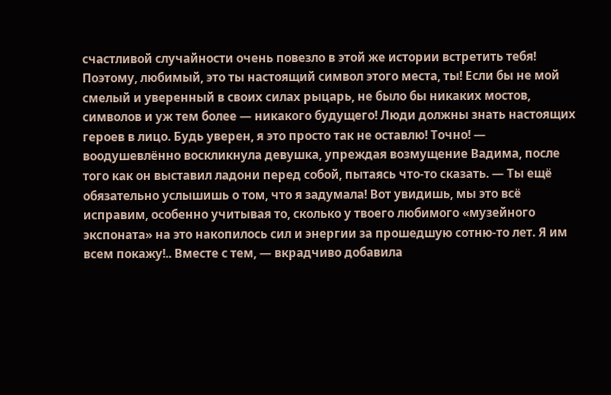счастливой случайности очень повезло в этой же истории встретить тебя! Поэтому, любимый, это ты настоящий символ этого места, ты! Если бы не мой смелый и уверенный в своих силах рыцарь, не было бы никаких мостов, символов и уж тем более — никакого будущего! Люди должны знать настоящих героев в лицо. Будь уверен, я это просто так не оставлю! Точно! — воодушевлённо воскликнула девушка, упреждая возмущение Вадима, после того как он выставил ладони перед собой, пытаясь что-то сказать. — Ты ещё обязательно услышишь о том, что я задумала! Вот увидишь, мы это всё исправим, особенно учитывая то, сколько у твоего любимого «музейного экспоната» на это накопилось сил и энергии за прошедшую сотню-то лет. Я им всем покажу!.. Вместе с тем, — вкрадчиво добавила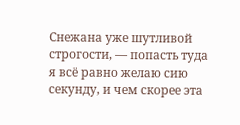Снежана уже шутливой строгости, — попасть туда я всё равно желаю сию секунду, и чем скорее эта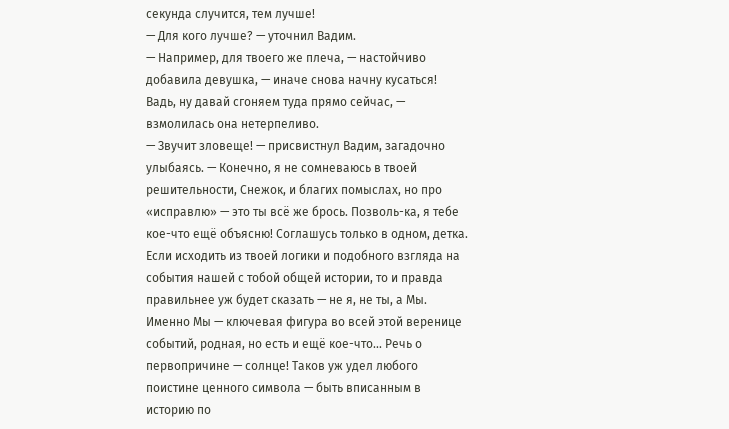секунда случится, тем лучше!
— Для кого лучше? — уточнил Вадим.
— Например, для твоего же плеча, — настойчиво добавила девушка, — иначе снова начну кусаться! Вадь, ну давай сгоняем туда прямо сейчас, — взмолилась она нетерпеливо.
— Звучит зловеще! — присвистнул Вадим, загадочно улыбаясь. — Конечно, я не сомневаюсь в твоей решительности, Снежок, и благих помыслах, но про «исправлю» — это ты всё же брось. Позволь-ка, я тебе кое-что ещё объясню! Соглашусь только в одном, детка. Если исходить из твоей логики и подобного взгляда на события нашей с тобой общей истории, то и правда правильнее уж будет сказать — не я, не ты, а Мы. Именно Мы — ключевая фигура во всей этой веренице событий, родная, но есть и ещё кое-что... Речь о первопричине — солнце! Таков уж удел любого поистине ценного символа — быть вписанным в историю по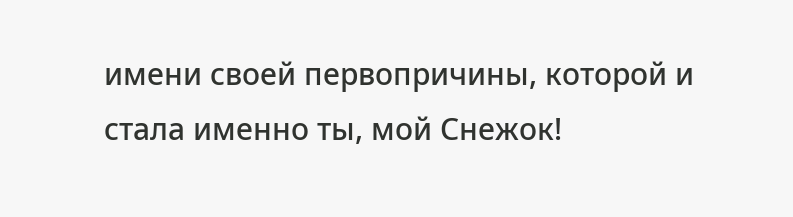имени своей первопричины, которой и стала именно ты, мой Снежок!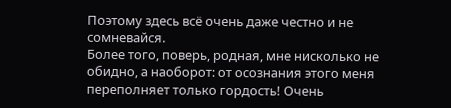Поэтому здесь всё очень даже честно и не сомневайся.
Более того, поверь, родная, мне нисколько не обидно, а наоборот: от осознания этого меня переполняет только гордость! Очень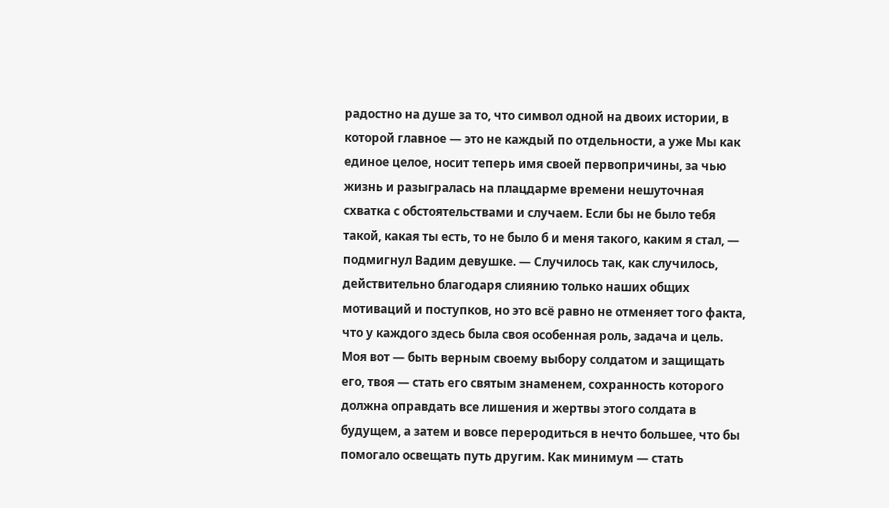радостно на душе за то, что символ одной на двоих истории, в которой главное — это не каждый по отдельности, а уже Мы как единое целое, носит теперь имя своей первопричины, за чью жизнь и разыгралась на плацдарме времени нешуточная схватка с обстоятельствами и случаем. Если бы не было тебя такой, какая ты есть, то не было б и меня такого, каким я стал, — подмигнул Вадим девушке. — Случилось так, как случилось, действительно благодаря слиянию только наших общих мотиваций и поступков, но это всё равно не отменяет того факта, что у каждого здесь была своя особенная роль, задача и цель. Моя вот — быть верным своему выбору солдатом и защищать его, твоя — стать его святым знаменем, сохранность которого должна оправдать все лишения и жертвы этого солдата в будущем, а затем и вовсе переродиться в нечто большее, что бы помогало освещать путь другим. Как минимум — стать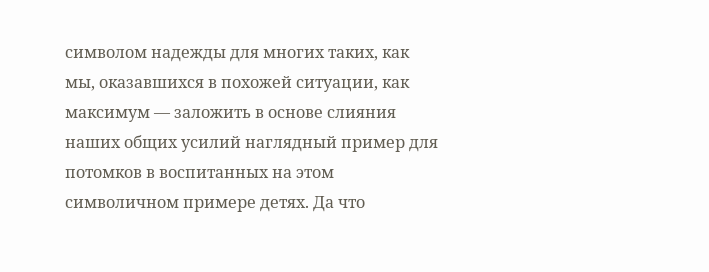символом надежды для многих таких, как мы, оказавшихся в похожей ситуации, как максимум — заложить в основе слияния наших общих усилий наглядный пример для потомков в воспитанных на этом символичном примере детях. Да что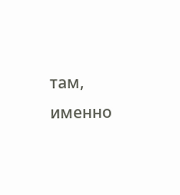там, именно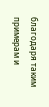благодаря таким примерам и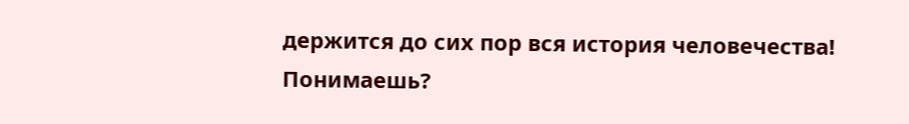держится до сих пор вся история человечества! Понимаешь?